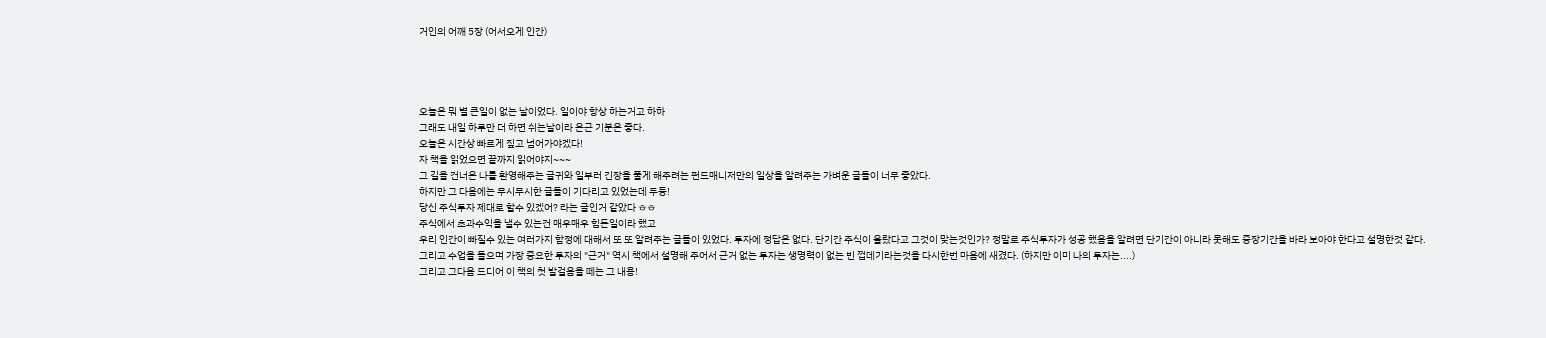거인의 어깨 5장 (어서오게 인간)




오늘은 뭐 별 큰일이 없는 날이었다. 일이야 항상 하는거고 하하
그래도 내일 하루만 더 하면 쉬는날이라 은근 기분은 좋다.
오늘은 시간상 빠르게 짚고 넘어가야겠다!
자 책을 읽었으면 끝까지 읽어야지~~~
그 길을 건너온 나를 환영해주는 글귀와 일부러 긴장을 풀게 해주려는 펀드매니저만의 일상을 알려주는 가벼운 글들이 너무 좋았다.
하지만 그 다음에는 무시무시한 글들이 기다리고 있었는데 두둥!
당신 주식투자 제대로 할수 있겠어? 라는 글인거 같았다 ㅎㅎ
주식에서 초과수익을 낼수 있는건 매우매우 힘든일이라 했고
우리 인간이 빠질수 있는 여러가지 함정에 대해서 또 또 알려주는 글들이 있었다. 투자에 정답은 없다. 단기간 주식이 올랐다고 그것이 맞는것인가? 정말로 주식투자가 성공 했음을 알려면 단기간이 아니라 못해도 중장기간을 바라 보아야 한다고 설명한것 같다.
그리고 수업을 들으며 가장 중요한 투자의 "근거" 역시 책에서 설명해 주어서 근거 없는 투자는 생명력이 없는 빈 껍데기라는것을 다시한번 마음에 새겼다. (하지만 이미 나의 투자는....)
그리고 그다음 드디어 이 책의 첫 발걸음을 떼는 그 내용!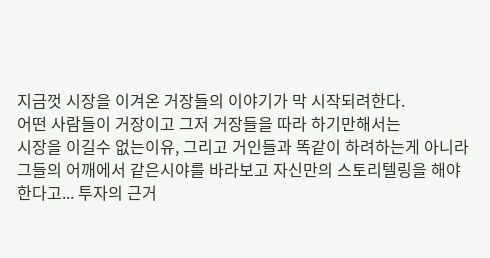지금껏 시장을 이겨온 거장들의 이야기가 막 시작되려한다.
어떤 사람들이 거장이고 그저 거장들을 따라 하기만해서는
시장을 이길수 없는이유, 그리고 거인들과 똑같이 하려하는게 아니라 그들의 어깨에서 같은시야를 바라보고 자신만의 스토리텔링을 해야한다고... 투자의 근거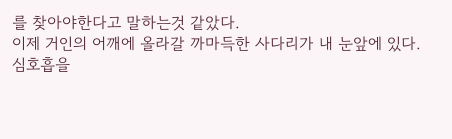를 찾아야한다고 말하는것 같았다.
이제 거인의 어깨에 올라갈 까마득한 사다리가 내 눈앞에 있다.
심호흡을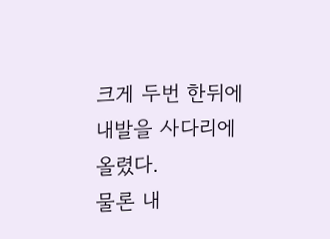크게 두번 한뒤에 내발을 사다리에 올렸다.
물론 내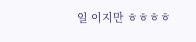일 이지만 ㅎㅎㅎㅎ